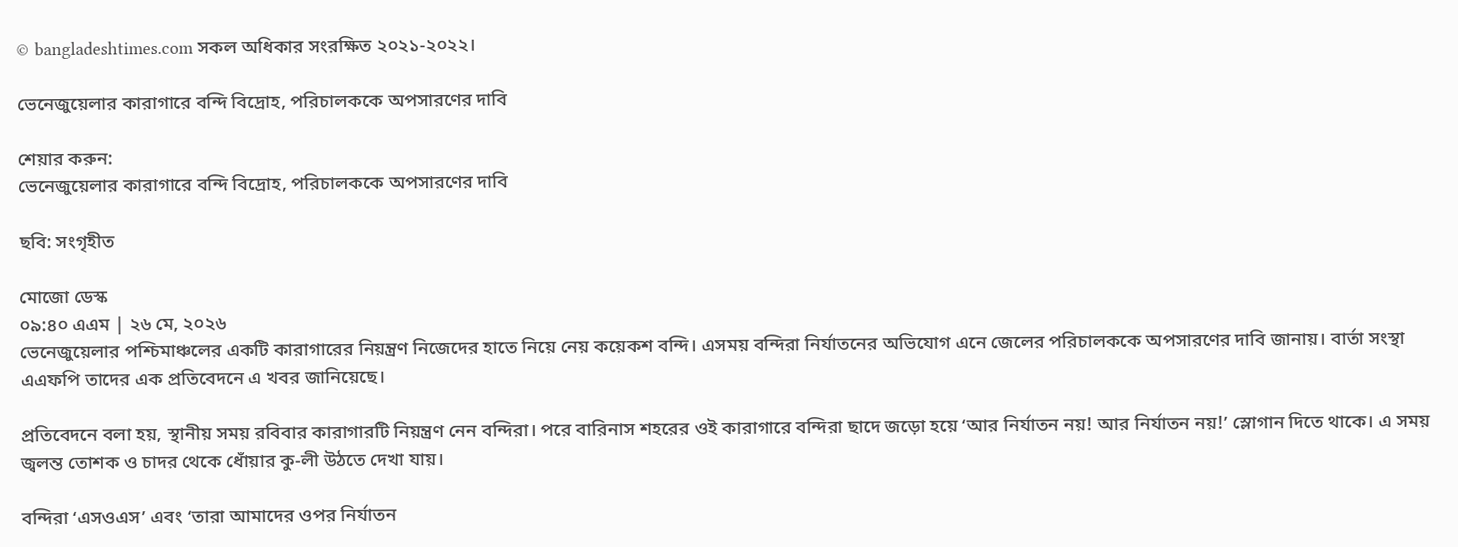© bangladeshtimes.com সকল অধিকার সংরক্ষিত ২০২১-২০২২।

ভেনেজুয়েলার কারাগারে বন্দি বিদ্রোহ, পরিচালককে অপসারণের দাবি

শেয়ার করুন:
ভেনেজুয়েলার কারাগারে বন্দি বিদ্রোহ, পরিচালককে অপসারণের দাবি

ছবি: সংগৃহীত

মোজো ডেস্ক
০৯:৪০ এএম | ২৬ মে, ২০২৬
ভেনেজুয়েলার পশ্চিমাঞ্চলের একটি কারাগারের নিয়ন্ত্রণ নিজেদের হাতে নিয়ে নেয় কয়েকশ বন্দি। এসময় বন্দিরা নির্যাতনের অভিযোগ এনে জেলের পরিচালককে অপসারণের দাবি জানায়। বার্তা সংস্থা এএফপি তাদের এক প্রতিবেদনে এ খবর জানিয়েছে।

প্রতিবেদনে বলা হয়, স্থানীয় সময় রবিবার কারাগারটি নিয়ন্ত্রণ নেন বন্দিরা। পরে বারিনাস শহরের ওই কারাগারে বন্দিরা ছাদে জড়ো হয়ে ‘আর নির্যাতন নয়! আর নির্যাতন নয়!’ স্লোগান দিতে থাকে। এ সময় জ্বলন্ত তোশক ও চাদর থেকে ধোঁয়ার কু-লী উঠতে দেখা যায়।

বন্দিরা ‘এসওএস’ এবং ‘তারা আমাদের ওপর নির্যাতন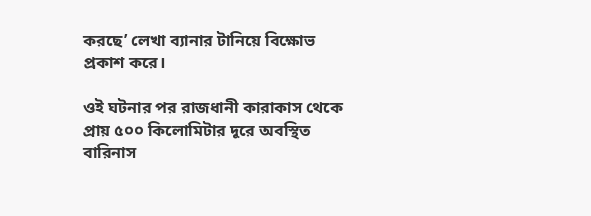করছে’ লেখা ব্যানার টানিয়ে বিক্ষোভ প্রকাশ করে।

ওই ঘটনার পর রাজধানী কারাকাস থেকে প্রায় ৫০০ কিলোমিটার দূরে অবস্থিত বারিনাস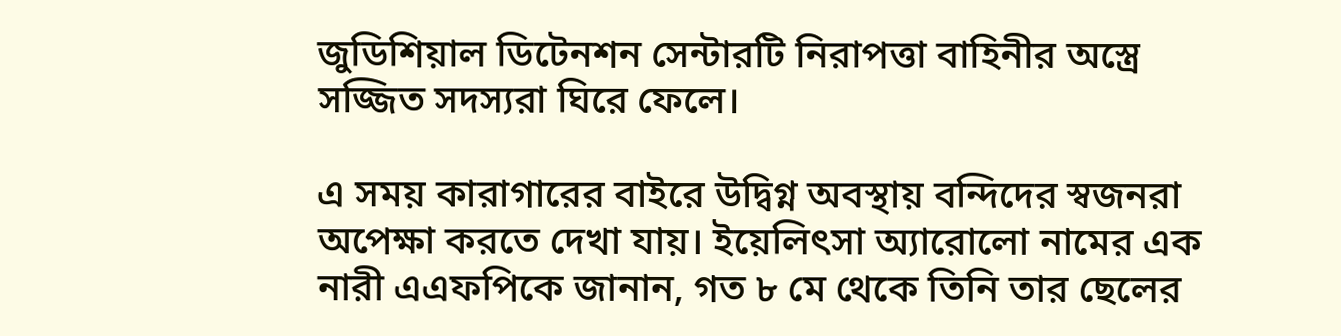জুডিশিয়াল ডিটেনশন সেন্টারটি নিরাপত্তা বাহিনীর অস্ত্রে সজ্জিত সদস্যরা ঘিরে ফেলে।

এ সময় কারাগারের বাইরে উদ্বিগ্ন অবস্থায় বন্দিদের স্বজনরা অপেক্ষা করতে দেখা যায়। ইয়েলিৎসা অ্যারোলো নামের এক নারী এএফপিকে জানান, গত ৮ মে থেকে তিনি তার ছেলের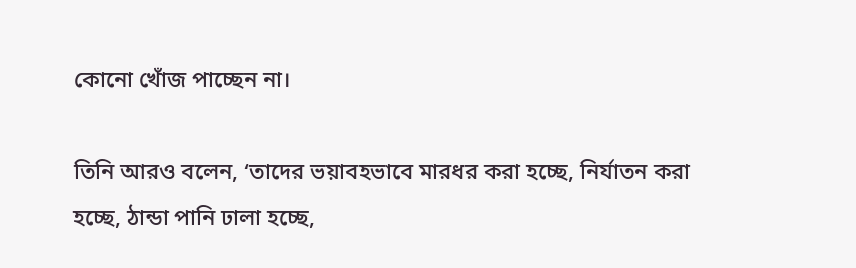কোনো খোঁজ পাচ্ছেন না।

তিনি আরও বলেন, ‘তাদের ভয়াবহভাবে মারধর করা হচ্ছে, নির্যাতন করা হচ্ছে, ঠান্ডা পানি ঢালা হচ্ছে,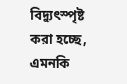বিদ্যুৎস্পৃষ্ট করা হচ্ছে, এমনকি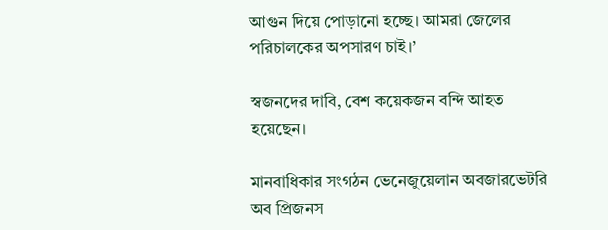আগুন দিয়ে পোড়ানো হচ্ছে। আমরা জেলের পরিচালকের অপসারণ চাই।’

স্বজনদের দাবি, বেশ কয়েকজন বন্দি আহত হয়েছেন।

মানবাধিকার সংগঠন ভেনেজুয়েলান অবজারভেটরি অব প্রিজনস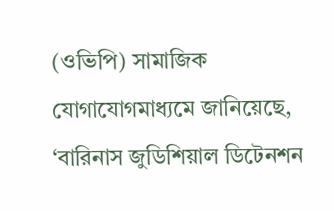(ওভিপি) সামাজিক যোগাযোগমাধ্যমে জানিয়েছে, ‘বারিনাস জুডিশিয়াল ডিটেনশন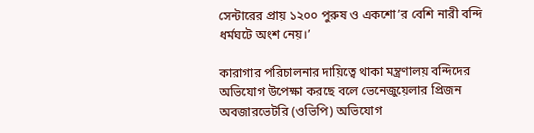সেন্টারের প্রায় ১২০০ পুরুষ ও একশো’র বেশি নারী বন্দি ধর্মঘটে অংশ নেয়।’

কারাগার পরিচালনার দায়িত্বে থাকা মন্ত্রণালয় বন্দিদের অভিযোগ উপেক্ষা করছে বলে ভেনেজুয়েলার প্রিজন অবজারভেটরি (ওভিপি) অভিযোগ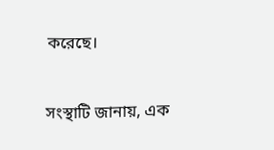করেছে।

সংস্থাটি জানায়, এক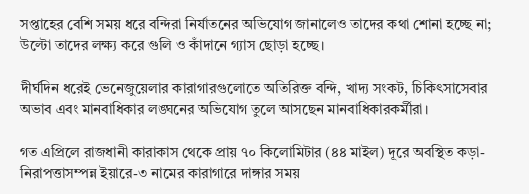সপ্তাহের বেশি সময় ধরে বন্দিরা নির্যাতনের অভিযোগ জানালেও তাদের কথা শোনা হচ্ছে না; উল্টো তাদের লক্ষ্য করে গুলি ও কাঁদানে গ্যাস ছোড়া হচ্ছে।

দীর্ঘদিন ধরেই ভেনেজুয়েলার কারাগারগুলোতে অতিরিক্ত বন্দি, খাদ্য সংকট, চিকিৎসাসেবার অভাব এবং মানবাধিকার লঙ্ঘনের অভিযোগ তুলে আসছেন মানবাধিকারকর্মীরা।

গত এপ্রিলে রাজধানী কারাকাস থেকে প্রায় ৭০ কিলোমিটার (৪৪ মাইল) দূরে অবস্থিত কড়া-নিরাপত্তাসম্পন্ন ইয়ারে-৩ নামের কারাগারে দাঙ্গার সময়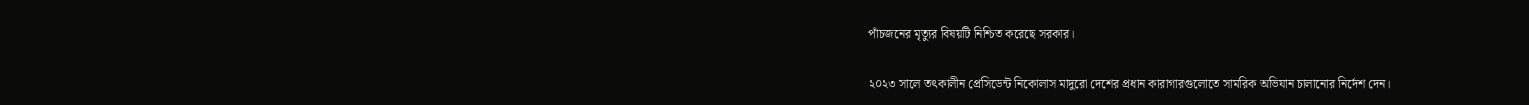পাঁচজনের মৃত্যুর বিষয়টি নিশ্চিত করেছে সরকার।

২০২৩ সালে তৎকালীন প্রেসিডেন্ট নিকোলাস মাদুরো দেশের প্রধান কারাগারগুলোতে সামরিক অভিযান চালানোর নির্দেশ দেন।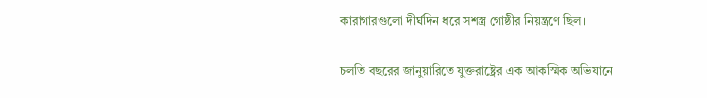কারাগারগুলো দীর্ঘদিন ধরে সশস্ত্র গোষ্ঠীর নিয়ন্ত্রণে ছিল।

চলতি বছরের জানুয়ারিতে যুক্তরাষ্ট্রের এক আকস্মিক অভিযানে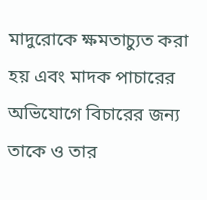মাদুরোকে ক্ষমতাচ্যুত করা হয় এবং মাদক পাচারের অভিযোগে বিচারের জন্য তাকে ও তার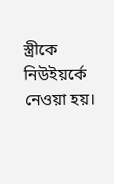স্ত্রীকে নিউইয়র্কে নেওয়া হয়।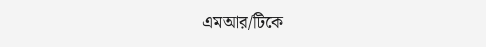এমআর/টিকে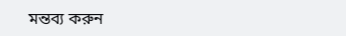মন্তব্য করুন